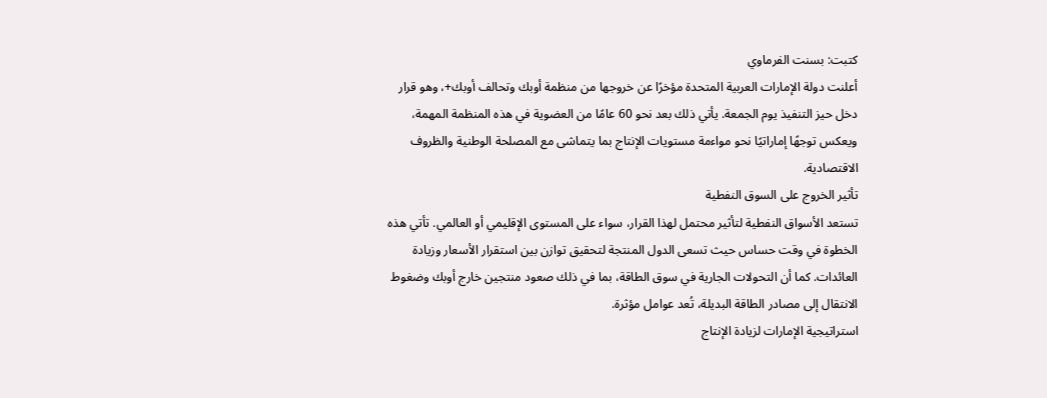كتبت: بسنت الفرماوي
أعلنت دولة الإمارات العربية المتحدة مؤخرًا عن خروجها من منظمة أوبك وتحالف أوبك+، وهو قرار دخل حيز التنفيذ يوم الجمعة. يأتي ذلك بعد نحو 60 عامًا من العضوية في هذه المنظمة المهمة، ويعكس توجهًا إماراتيًا نحو مواءمة مستويات الإنتاج بما يتماشى مع المصلحة الوطنية والظروف الاقتصادية.
تأثير الخروج على السوق النفطية
تستعد الأسواق النفطية لتأثير محتمل لهذا القرار، سواء على المستوى الإقليمي أو العالمي. تأتي هذه الخطوة في وقت حساس حيث تسعى الدول المنتجة لتحقيق توازن بين استقرار الأسعار وزيادة العائدات. كما أن التحولات الجارية في سوق الطاقة، بما في ذلك صعود منتجين خارج أوبك وضغوط الانتقال إلى مصادر الطاقة البديلة، تُعد عوامل مؤثرة.
استراتيجية الإمارات لزيادة الإنتاج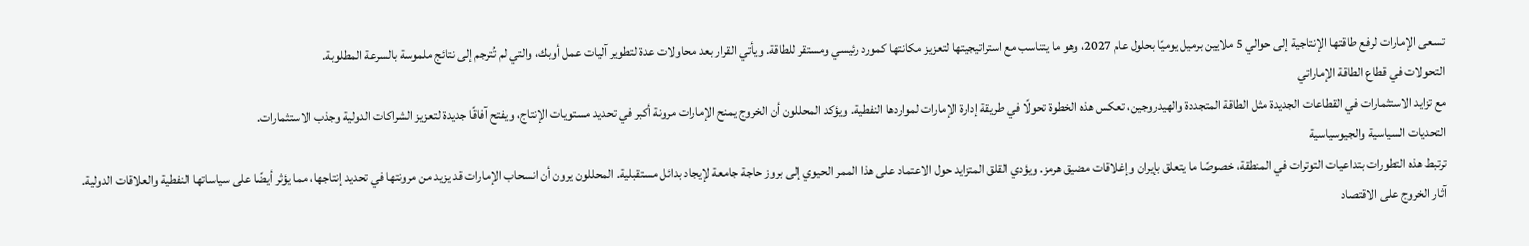تسعى الإمارات لرفع طاقتها الإنتاجية إلى حوالي 5 ملايين برميل يوميًا بحلول عام 2027، وهو ما يتناسب مع استراتيجيتها لتعزيز مكانتها كمورد رئيسي ومستقر للطاقة. ويأتي القرار بعد محاولات عدة لتطوير آليات عمل أوبك، والتي لم تُترجم إلى نتائج ملموسة بالسرعة المطلوبة.
التحولات في قطاع الطاقة الإماراتي
مع تزايد الاستثمارات في القطاعات الجديدة مثل الطاقة المتجددة والهيدروجين، تعكس هذه الخطوة تحولًا في طريقة إدارة الإمارات لمواردها النفطية. ويؤكد المحللون أن الخروج يمنح الإمارات مرونة أكبر في تحديد مستويات الإنتاج، ويفتح آفاقًا جديدة لتعزيز الشراكات الدولية وجذب الاستثمارات.
التحديات السياسية والجيوسياسية
ترتبط هذه التطورات بتداعيات التوترات في المنطقة، خصوصًا ما يتعلق بإيران وإغلاقات مضيق هرمز. ويؤدي القلق المتزايد حول الاعتماد على هذا الممر الحيوي إلى بروز حاجة جامعة لإيجاد بدائل مستقبلية. المحللون يرون أن انسحاب الإمارات قد يزيد من مرونتها في تحديد إنتاجها، مما يؤثر أيضًا على سياساتها النفطية والعلاقات الدولية.
آثار الخروج على الاقتصاد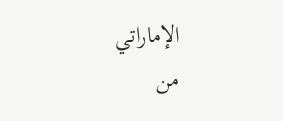الإماراتي
من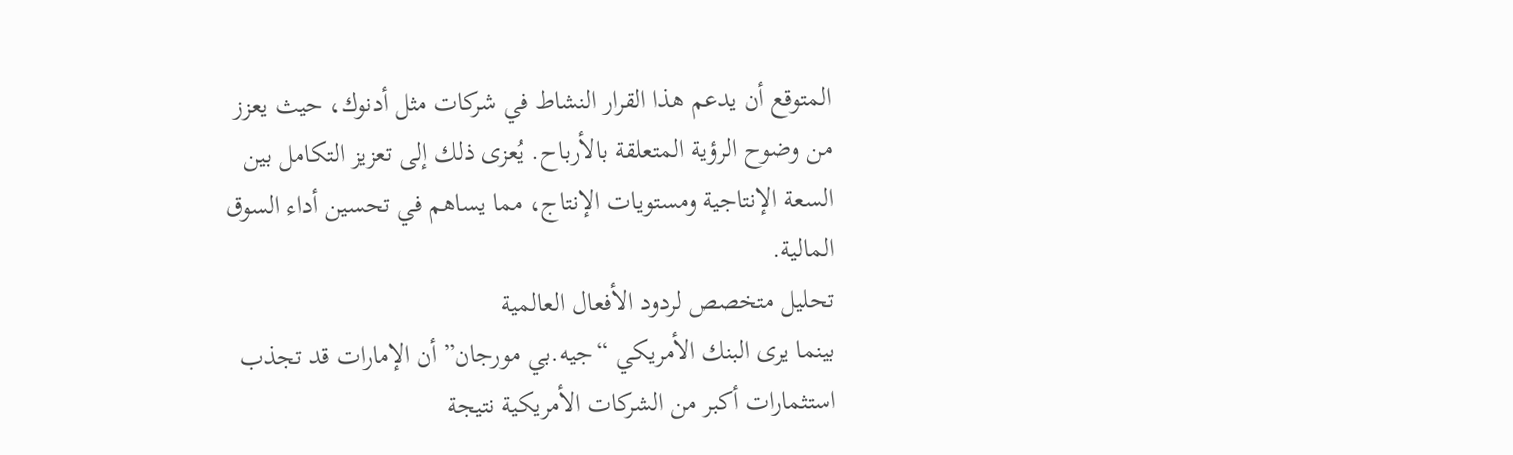المتوقع أن يدعم هذا القرار النشاط في شركات مثل أدنوك، حيث يعزز من وضوح الرؤية المتعلقة بالأرباح. يُعزى ذلك إلى تعزيز التكامل بين السعة الإنتاجية ومستويات الإنتاج، مما يساهم في تحسين أداء السوق المالية.
تحليل متخصص لردود الأفعال العالمية
بينما يرى البنك الأمريكي “جيه.بي مورجان” أن الإمارات قد تجذب استثمارات أكبر من الشركات الأمريكية نتيجة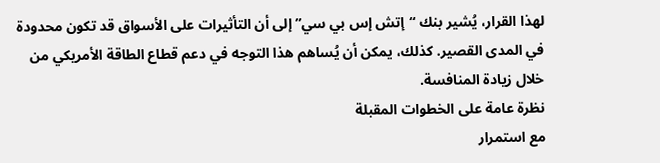لهذا القرار، يُشير بنك “إتش إس بي سي” إلى أن التأثيرات على الأسواق قد تكون محدودة في المدى القصير. كذلك، يمكن أن يُساهم هذا التوجه في دعم قطاع الطاقة الأمريكي من خلال زيادة المنافسة.
نظرة عامة على الخطوات المقبلة
مع استمرار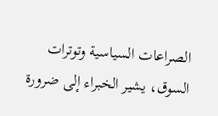الصراعات السياسية وتوترات السوق، يشير الخبراء إلى ضرورة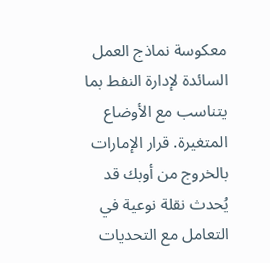معكوسة نماذج العمل السائدة لإدارة النفط بما يتناسب مع الأوضاع المتغيرة. قرار الإمارات بالخروج من أوبك قد يُحدث نقلة نوعية في التعامل مع التحديات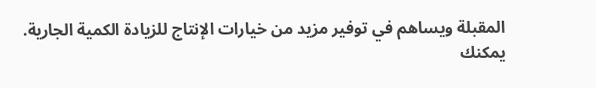المقبلة ويساهم في توفير مزيد من خيارات الإنتاج للزيادة الكمية الجارية.
يمكنك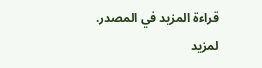قراءة المزيد في المصدر.
لمزيد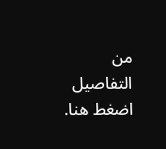من التفاصيل اضغط هنا.